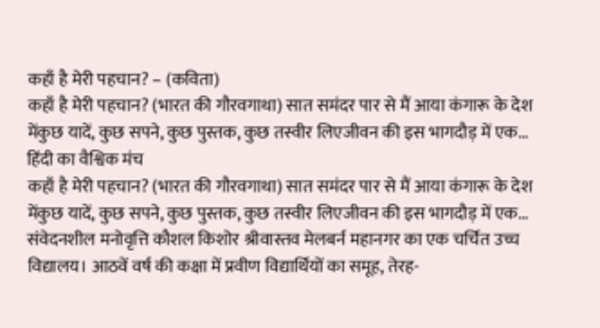कहाँ है मेरी पहचान? – (कविता)
कहाँ है मेरी पहचान? (भारत की गौरवगाथा) सात समंदर पार से मैं आया कंगारू के देश मेंकुछ यादें, कुछ सपने, कुछ पुस्तक, कुछ तस्वीर लिएजीवन की इस भागदौड़ में एक…
हिंदी का वैश्विक मंच
कहाँ है मेरी पहचान? (भारत की गौरवगाथा) सात समंदर पार से मैं आया कंगारू के देश मेंकुछ यादें, कुछ सपने, कुछ पुस्तक, कुछ तस्वीर लिएजीवन की इस भागदौड़ में एक…
संवेदनशील मनोवृत्ति कौशल किशोर श्रीवास्तव मेलबर्न महानगर का एक चर्चित उच्च विद्यालय। आठवें वर्ष की कक्षा में प्रवीण विद्यार्थियों का समूह, तेरह-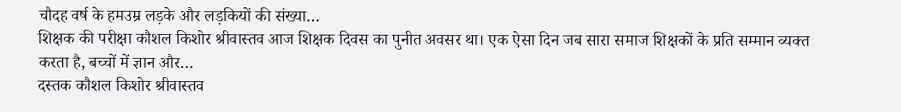चौदह वर्ष के हमउम्र लड़के और लड़कियों की संख्या…
शिक्षक की परीक्षा कौशल किशोर श्रीवास्तव आज शिक्षक दिवस का पुनीत अवसर था। एक ऐसा दिन जब सारा समाज शिक्षकों के प्रति सम्मान व्यक्त करता है, बच्चों में ज्ञान और…
दस्तक कौशल किशोर श्रीवास्तव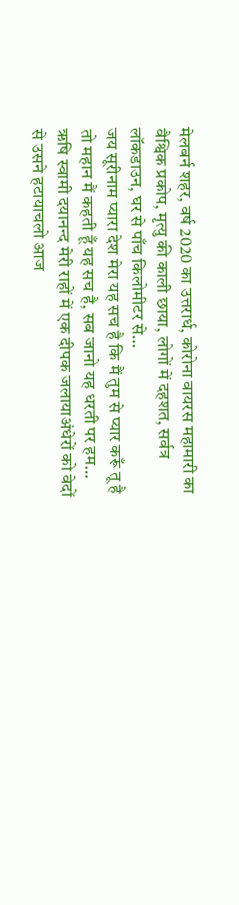मेलबर्न शहर, वर्ष 2020 का उत्तरार्ध, कोरोना वायरस महामारी का वैश्विक प्रकोप, मृत्यु की काली छाया, लोगों में दहशत, सर्वत्र लॉकडाउन, घर से पाँच किलोमीटर से…
जय सूरीनाम प्यारा देश मेरा यह सच है कि मैं तुम से प्यार करूँ तू है तो महान मैं कहती हूँ यह सच है, सब जानो यह धरती पर हम…
ऋषि स्वामी दयानन्द मेरी राहों में एक दीपक जलायाअंधेरों को वेदों से उसने हटायाचलो आज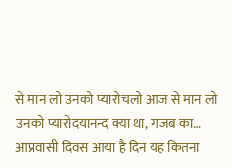से मान लो उनको प्यारोचलो आज से मान लो उनको प्यारोदयानन्द क्या था, गजब का…
आप्रवासी दिवस आया है दिन यह कितना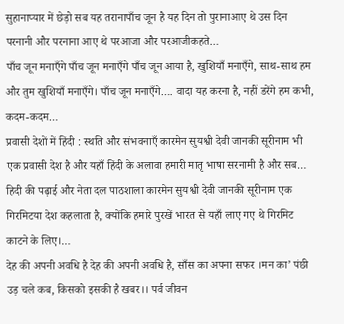सुहानाप्यार में छेड़ो सब यह तरानापाँच जून है यह दिन तो पुरानाआए थे उस दिन परनानी और परनाना आए थे परआजा और परआजीकहते…
पाँच जून मनाएँगे पाँच जून मनाएँगे पाँच जून आया है, खुशियाँ मनाएँगे, साथ-साथ हम और तुम खुशियाँ मनाएँगे। पाँच जून मनाएँगे…. वादा यह करना है, नहीं डरेंगे हम कभी, कदम-कदम…
प्रवासी देशों में हिंदी : स्थति और संभवनाएँ कारमेन सुयश्वी देवी जानकी सूरीनाम भी एक प्रवासी देश है और यहाँ हिंदी के अलावा हमारी मातृ भाषा सरनामी है और सब…
हिदी की पढ़ाई और नेता दल पाठशाला कारमेन सुयश्वी देवी जानकी सूरीनाम एक गिरमिटया देश कहलाता है, क्योंकि हमारे पुरखें भारत से यहाँ लाए गए थे गिरमिट काटने के लिए।…
देह की अपनी अवधि है देह की अपनी अवधि है, साँस का अपना सफर ।मन का’ पंछी उड़ चले कब, किसको इसकी है खबर।। पर्व जीवन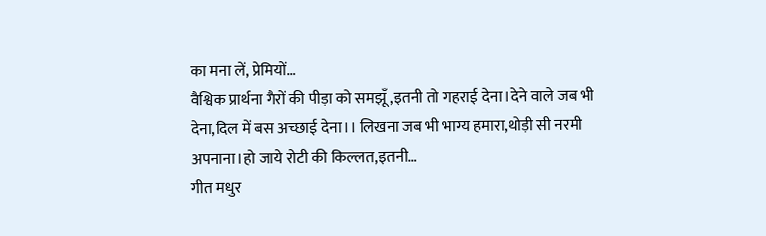का मना लें, प्रेमियों…
वैश्विक प्रार्थना गैरों की पीड़ा को समझूँ,इतनी तो गहराई देना।देने वाले जब भी देना,दिल में बस अच्छाई देना।। लिखना जब भी भाग्य हमारा,थोड़ी सी नरमी अपनाना।हो जाये रोटी की किल्लत,इतनी…
गीत मधुर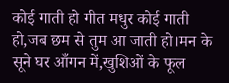कोई गाती हो गीत मधुर कोई गाती हो,जब छम से तुम आ जाती हो।मन के सूने घर आँगन में,खुशिओं के फूल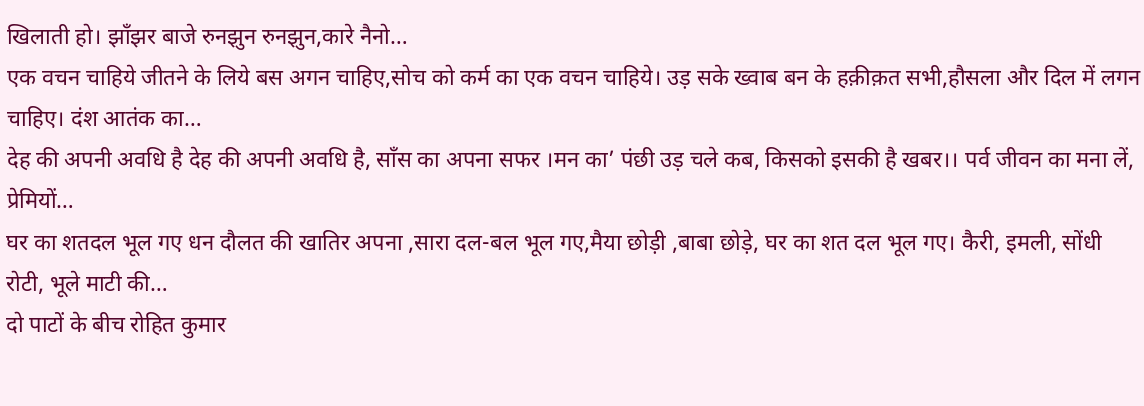खिलाती हो। झाँझर बाजे रुनझुन रुनझुन,कारे नैनो…
एक वचन चाहिये जीतने के लिये बस अगन चाहिए,सोच को कर्म का एक वचन चाहिये। उड़ सके ख्वाब बन के हक़ीक़त सभी,हौसला और दिल में लगन चाहिए। दंश आतंक का…
देह की अपनी अवधि है देह की अपनी अवधि है, साँस का अपना सफर ।मन का’ पंछी उड़ चले कब, किसको इसकी है खबर।। पर्व जीवन का मना लें, प्रेमियों…
घर का शतदल भूल गए धन दौलत की खातिर अपना ,सारा दल-बल भूल गए,मैया छोड़ी ,बाबा छोड़े, घर का शत दल भूल गए। कैरी, इमली, सोंधी रोटी, भूले माटी की…
दो पाटों के बीच रोहित कुमार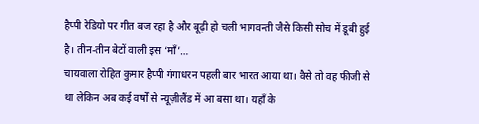हैप्पी रेडियो पर गीत बज रहा है और बूढ़ी हो चली भागवन्ती जैसे किसी सोच में डूबी हुई है। तीन-तीन बेटों वाली इस ‘माँ’…
चायवाला रोहित कुमार हैप्पी गंगाधरन पहली बार भारत आया था। वैसे तो वह फीजी से था लेकिन अब कई वर्षों से न्यूज़ीलैंड में आ बसा था। यहाँ के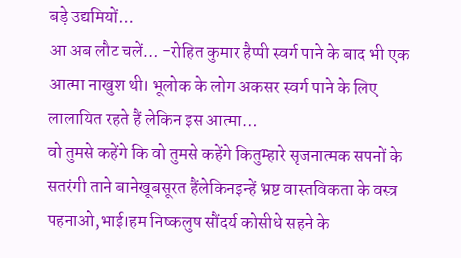बड़े उद्यमियों…
आ अब लौट चलें… -रोहित कुमार हैप्पी स्वर्ग पाने के बाद भी एक आत्मा नाखुश थी। भूलोक के लोग अकसर स्वर्ग पाने के लिए लालायित रहते हैं लेकिन इस आत्मा…
वो तुमसे कहेंगे कि वो तुमसे कहेंगे कितुम्हारे सृजनात्मक सपनों के सतरंगी ताने बानेखूबसूरत हैंलेकिनइन्हें भ्रष्ट वास्तविकता के वस्त्र पहनाओ,भाई।हम निष्कलुष सौंदर्य कोसीधे सहने के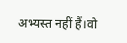अभ्यस्त नहीं हैं।वो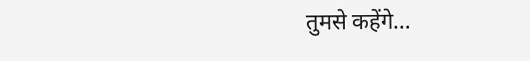तुमसे कहेंगे…